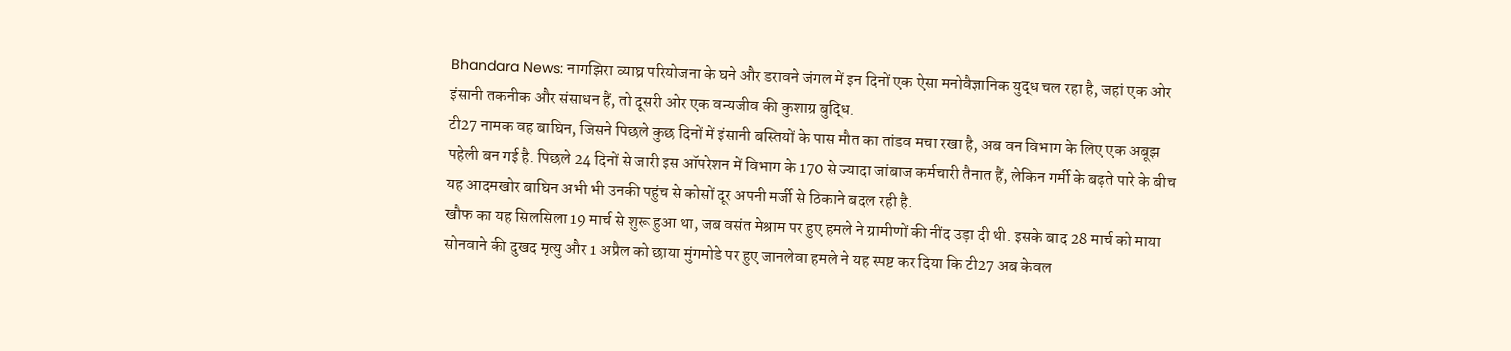Bhandara News: नागझिरा व्याघ्र परियोजना के घने और डरावने जंगल में इन दिनों एक ऐसा मनोवैज्ञानिक युद्ध चल रहा है, जहां एक ओर इंसानी तकनीक और संसाधन हैं, तो दूसरी ओर एक वन्यजीव की कुशाग्र बुद्धि.
टी27 नामक वह बाघिन, जिसने पिछले कुछ दिनों में इंसानी बस्तियों के पास मौत का तांडव मचा रखा है, अब वन विभाग के लिए एक अबूझ पहेली बन गई है. पिछले 24 दिनों से जारी इस ऑपरेशन में विभाग के 170 से ज्यादा जांबाज कर्मचारी तैनात हैं, लेकिन गर्मी के बढ़ते पारे के बीच यह आदमखोर बाघिन अभी भी उनकी पहुंच से कोसों दूर अपनी मर्जी से ठिकाने बदल रही है.
खौफ का यह सिलसिला 19 मार्च से शुरू हुआ था, जब वसंत मेश्राम पर हुए हमले ने ग्रामीणों की नींद उड़ा दी थी. इसके बाद 28 मार्च को माया सोनवाने की दुखद मृत्यु और 1 अप्रैल को छाया मुंगमोडे पर हुए जानलेवा हमले ने यह स्पष्ट कर दिया कि टी27 अब केवल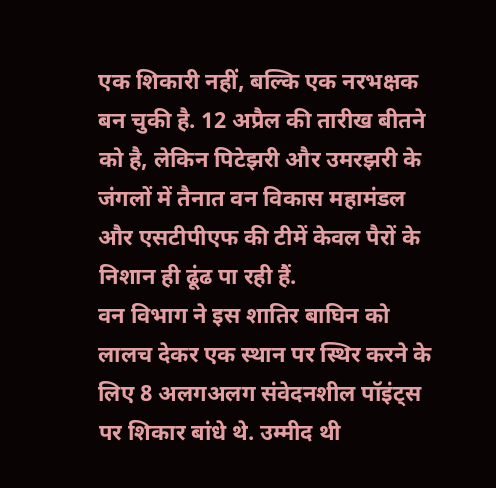एक शिकारी नहीं, बल्कि एक नरभक्षक बन चुकी है. 12 अप्रैल की तारीख बीतने को है, लेकिन पिटेझरी और उमरझरी के जंगलों में तैनात वन विकास महामंडल और एसटीपीएफ की टीमें केवल पैरों के निशान ही ढूंढ पा रही हैं.
वन विभाग ने इस शातिर बाघिन को लालच देकर एक स्थान पर स्थिर करने के लिए 8 अलगअलग संवेदनशील पॉइंट्स पर शिकार बांधे थे. उम्मीद थी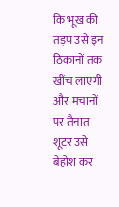कि भूख की तड़प उसे इन ठिकानों तक खींच लाएगी और मचानों पर तैनात शूटर उसे बेहोश कर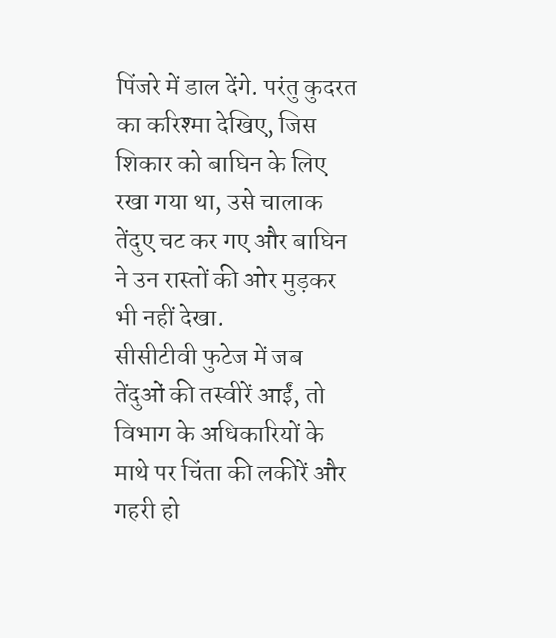पिंजरे में डाल देंगे. परंतु कुदरत का करिश्मा देखिए, जिस शिकार को बाघिन के लिए रखा गया था, उसे चालाक तेंदुए चट कर गए और बाघिन ने उन रास्तों की ओर मुड़कर भी नहीं देखा.
सीसीटीवी फुटेज में जब तेंदुओं की तस्वीरें आईं, तो विभाग के अधिकारियों के माथे पर चिंता की लकीरें और गहरी हो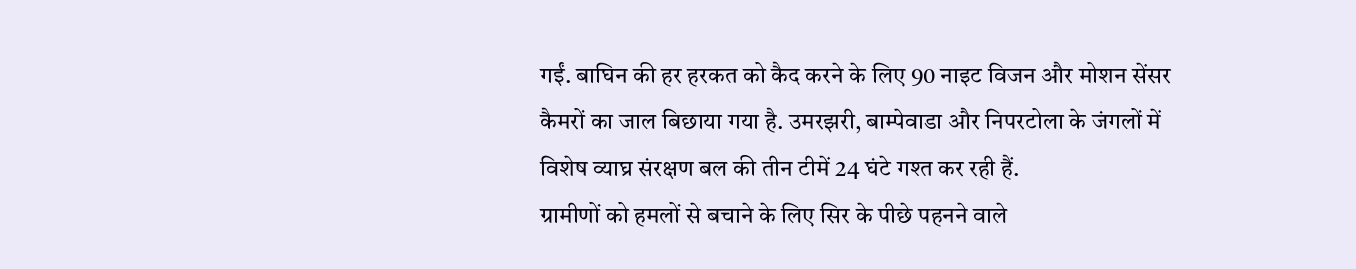गईं. बाघिन की हर हरकत को कैद करने के लिए 90 नाइट विजन और मोशन सेंसर कैमरों का जाल बिछाया गया है. उमरझरी, बाम्पेवाडा और निपरटोला के जंगलों में विशेष व्याघ्र संरक्षण बल की तीन टीमें 24 घंटे गश्त कर रही हैं.
ग्रामीणों को हमलों से बचाने के लिए सिर के पीछे पहनने वाले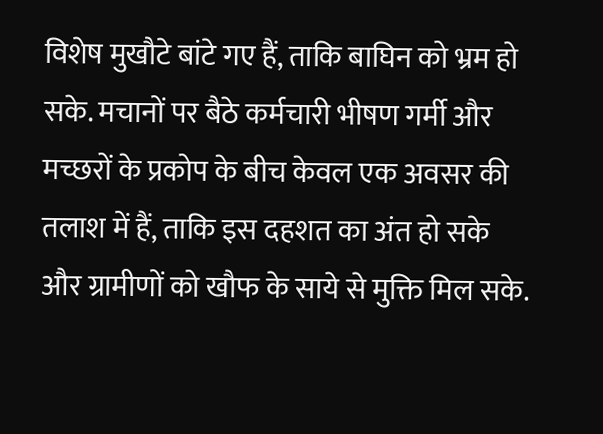विशेष मुखौटे बांटे गए हैं, ताकि बाघिन को भ्रम हो सके. मचानों पर बैठे कर्मचारी भीषण गर्मी और मच्छरों के प्रकोप के बीच केवल एक अवसर की तलाश में हैं, ताकि इस दहशत का अंत हो सके और ग्रामीणों को खौफ के साये से मुक्ति मिल सके.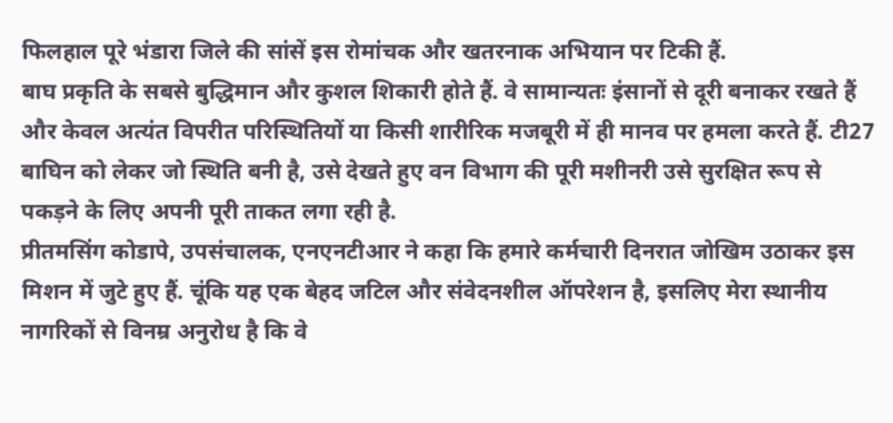फिलहाल पूरे भंडारा जिले की सांसें इस रोमांचक और खतरनाक अभियान पर टिकी हैं.
बाघ प्रकृति के सबसे बुद्धिमान और कुशल शिकारी होते हैं. वे सामान्यतः इंसानों से दूरी बनाकर रखते हैं और केवल अत्यंत विपरीत परिस्थितियों या किसी शारीरिक मजबूरी में ही मानव पर हमला करते हैं. टी27 बाघिन को लेकर जो स्थिति बनी है, उसे देखते हुए वन विभाग की पूरी मशीनरी उसे सुरक्षित रूप से पकड़ने के लिए अपनी पूरी ताकत लगा रही है.
प्रीतमसिंग कोडापे, उपसंचालक, एनएनटीआर ने कहा कि हमारे कर्मचारी दिनरात जोखिम उठाकर इस मिशन में जुटे हुए हैं. चूंकि यह एक बेहद जटिल और संवेदनशील ऑपरेशन है, इसलिए मेरा स्थानीय नागरिकों से विनम्र अनुरोध है कि वे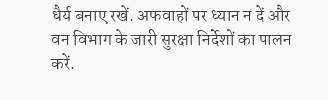धैर्य बनाए रखें. अफवाहों पर ध्यान न दें और वन विभाग के जारी सुरक्षा निर्देशों का पालन करें.